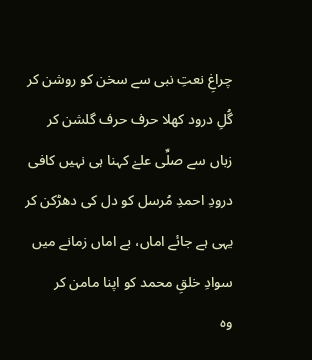چراغِ نعتِ نبی سے سخن کو روشن کر
گُلِ درود کھلا حرف حرف گلشن کر
زباں سے صلِّی علےٰ کہنا ہی نہیں کافی
درودِ احمدِ مُرسل کو دل کی دھڑکن کر
یہی ہے جائے اماں، بے اماں زمانے میں
سوادِ خلقِ محمد کو اپنا مامن کر
وہ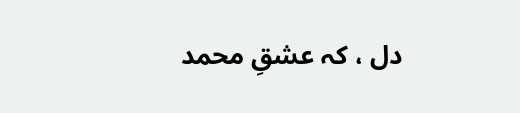دل ، کہ عشقِ محمد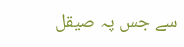سے جس پہ صیقل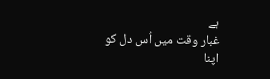ہے
غبار وقت میں اُس دل کو اپنا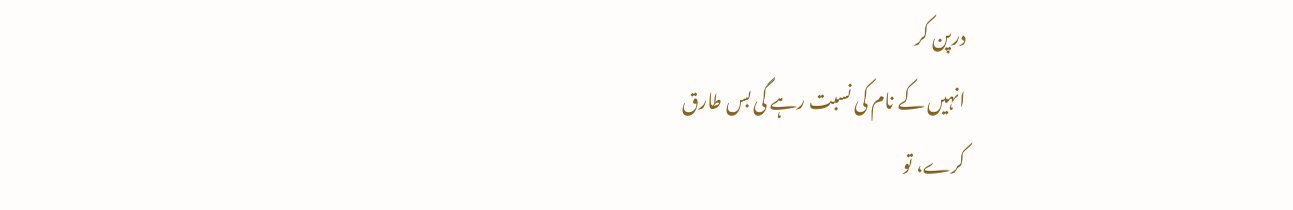درپن کر
انہیں کے نام کی نسبت رہے گی بس طارق
کرے، تو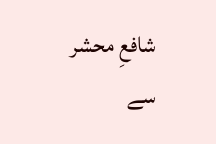شافعِ محشر سے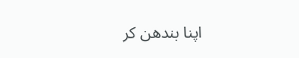اپنا بندھن کر